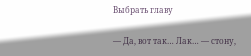Выбрать главу

— Да, вот так… Лак… — стону,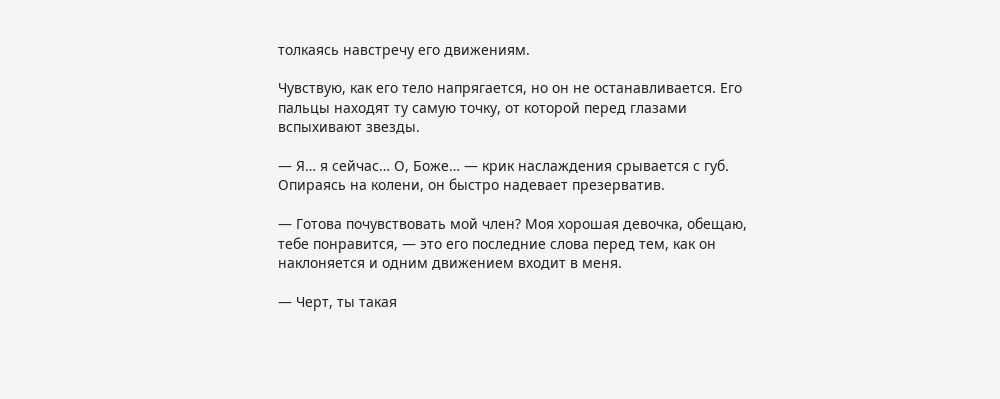толкаясь навстречу его движениям.

Чувствую, как его тело напрягается, но он не останавливается. Его пальцы находят ту самую точку, от которой перед глазами вспыхивают звезды.

— Я… я сейчас… О, Боже… — крик наслаждения срывается с губ. Опираясь на колени, он быстро надевает презерватив.

— Готова почувствовать мой член? Моя хорошая девочка, обещаю, тебе понравится, — это его последние слова перед тем, как он наклоняется и одним движением входит в меня.

— Черт, ты такая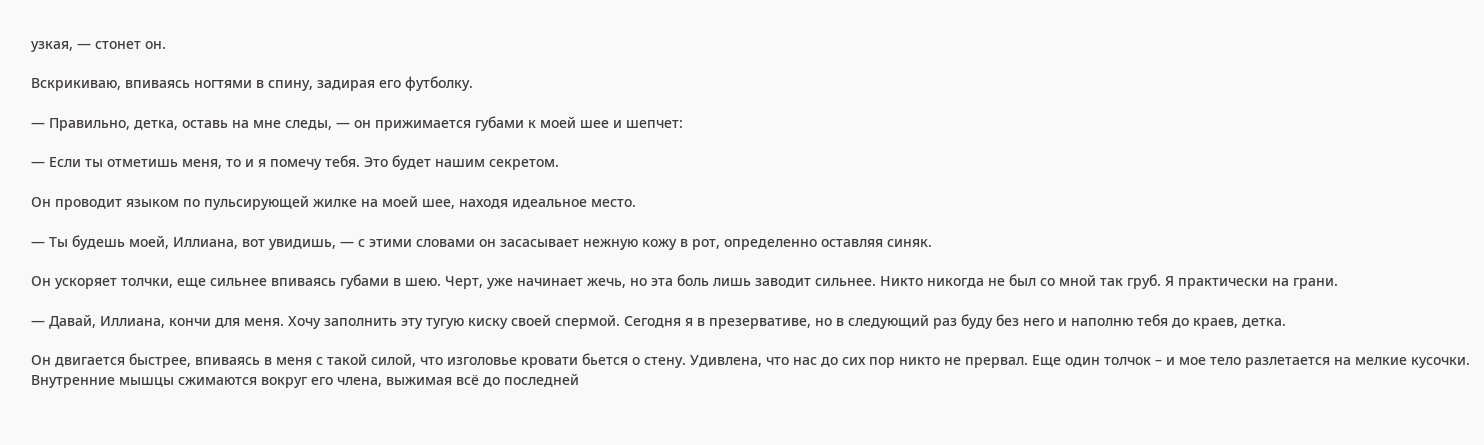узкая, — стонет он.

Вскрикиваю, впиваясь ногтями в спину, задирая его футболку.

— Правильно, детка, оставь на мне следы, — он прижимается губами к моей шее и шепчет:

— Если ты отметишь меня, то и я помечу тебя. Это будет нашим секретом.

Он проводит языком по пульсирующей жилке на моей шее, находя идеальное место.

— Ты будешь моей, Иллиана, вот увидишь, — с этими словами он засасывает нежную кожу в рот, определенно оставляя синяк.

Он ускоряет толчки, еще сильнее впиваясь губами в шею. Черт, уже начинает жечь, но эта боль лишь заводит сильнее. Никто никогда не был со мной так груб. Я практически на грани.

— Давай, Иллиана, кончи для меня. Хочу заполнить эту тугую киску своей спермой. Сегодня я в презервативе, но в следующий раз буду без него и наполню тебя до краев, детка.

Он двигается быстрее, впиваясь в меня с такой силой, что изголовье кровати бьется о стену. Удивлена, что нас до сих пор никто не прервал. Еще один толчок – и мое тело разлетается на мелкие кусочки. Внутренние мышцы сжимаются вокруг его члена, выжимая всё до последней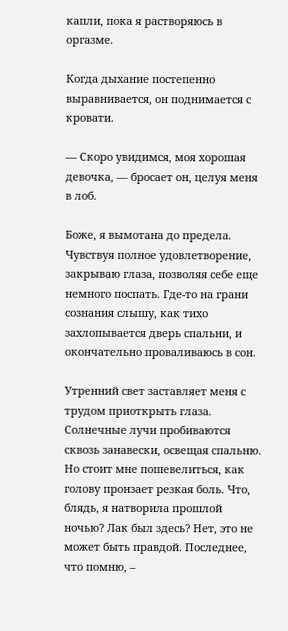капли, пока я растворяюсь в оргазме.

Когда дыхание постепенно выравнивается, он поднимается с кровати.

— Скоро увидимся, моя хорошая девочка, — бросает он, целуя меня в лоб.

Боже, я вымотана до предела. Чувствуя полное удовлетворение, закрываю глаза, позволяя себе еще немного поспать. Где-то на грани сознания слышу, как тихо захлопывается дверь спальни, и окончательно проваливаюсь в сон.

Утренний свет заставляет меня с трудом приоткрыть глаза. Солнечные лучи пробиваются сквозь занавески, освещая спальню. Но стоит мне пошевелиться, как голову пронзает резкая боль. Что, блядь, я натворила прошлой ночью? Лак был здесь? Нет, это не может быть правдой. Последнее, что помню, –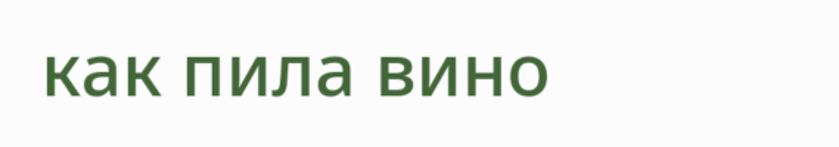как пила вино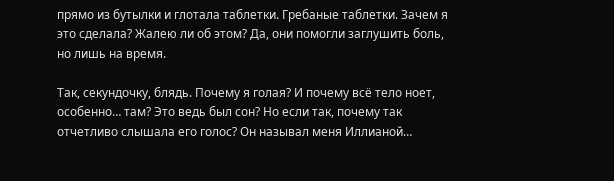прямо из бутылки и глотала таблетки. Гребаные таблетки. Зачем я это сделала? Жалею ли об этом? Да, они помогли заглушить боль, но лишь на время.

Так, секундочку, блядь. Почему я голая? И почему всё тело ноет, особенно… там? Это ведь был сон? Но если так, почему так отчетливо слышала его голос? Он называл меня Иллианой…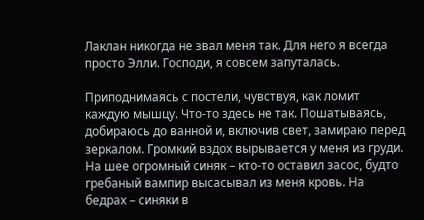Лаклан никогда не звал меня так. Для него я всегда просто Элли. Господи, я совсем запуталась.

Приподнимаясь с постели, чувствуя, как ломит каждую мышцу. Что-то здесь не так. Пошатываясь, добираюсь до ванной и, включив свет, замираю перед зеркалом. Громкий вздох вырывается у меня из груди. На шее огромный синяк – кто-то оставил засос, будто гребаный вампир высасывал из меня кровь. На бедрах – синяки в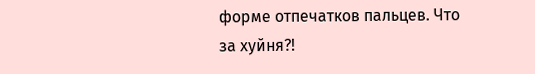форме отпечатков пальцев. Что за хуйня?!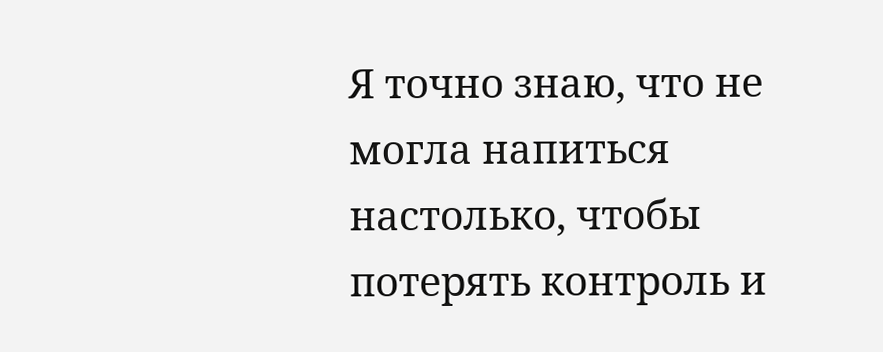Я точно знаю, что не могла напиться настолько, чтобы потерять контроль и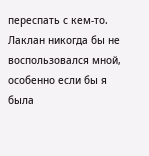переспать с кем-то. Лаклан никогда бы не воспользовался мной, особенно если бы я была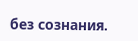без сознания.